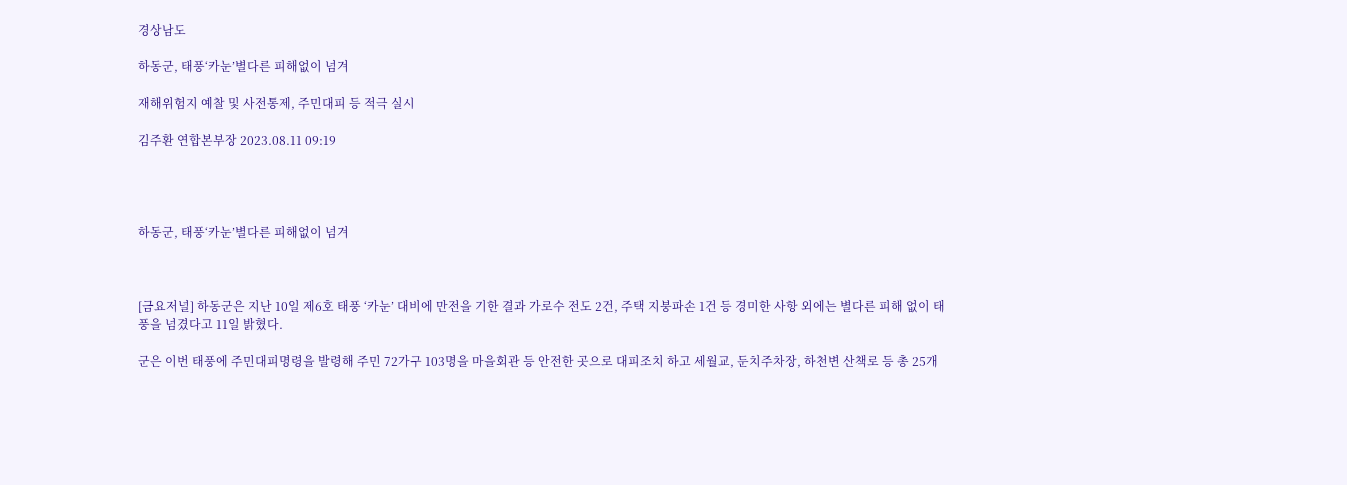경상남도

하동군, 태풍‘카눈’별다른 피해없이 넘겨

재해위험지 예찰 및 사전통제, 주민대피 등 적극 실시

김주환 연합본부장 2023.08.11 09:19




하동군, 태풍‘카눈’별다른 피해없이 넘겨



[금요저널] 하동군은 지난 10일 제6호 태풍 ‘카눈’ 대비에 만전을 기한 결과 가로수 전도 2건, 주택 지붕파손 1건 등 경미한 사항 외에는 별다른 피해 없이 태풍을 넘겼다고 11일 밝혔다.

군은 이번 태풍에 주민대피명령을 발령해 주민 72가구 103명을 마을회관 등 안전한 곳으로 대피조치 하고 세월교, 둔치주차장, 하천변 산책로 등 총 25개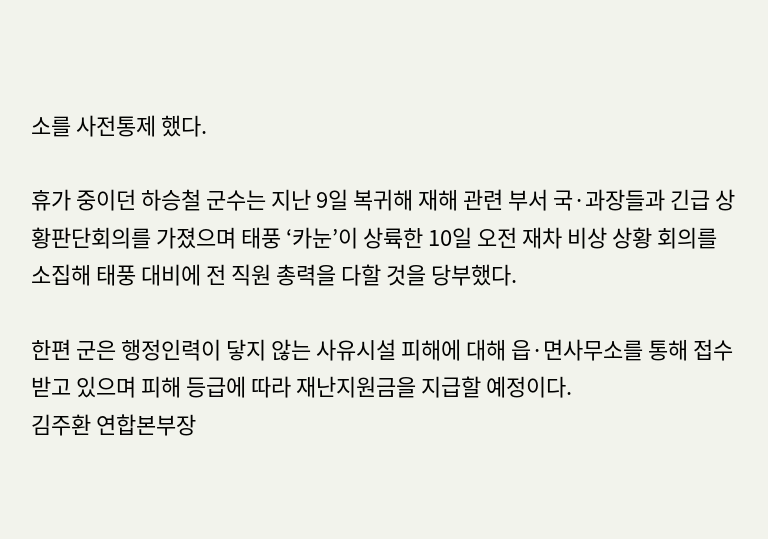소를 사전통제 했다.

휴가 중이던 하승철 군수는 지난 9일 복귀해 재해 관련 부서 국·과장들과 긴급 상황판단회의를 가졌으며 태풍 ‘카눈’이 상륙한 10일 오전 재차 비상 상황 회의를 소집해 태풍 대비에 전 직원 총력을 다할 것을 당부했다.

한편 군은 행정인력이 닿지 않는 사유시설 피해에 대해 읍·면사무소를 통해 접수받고 있으며 피해 등급에 따라 재난지원금을 지급할 예정이다.
김주환 연합본부장